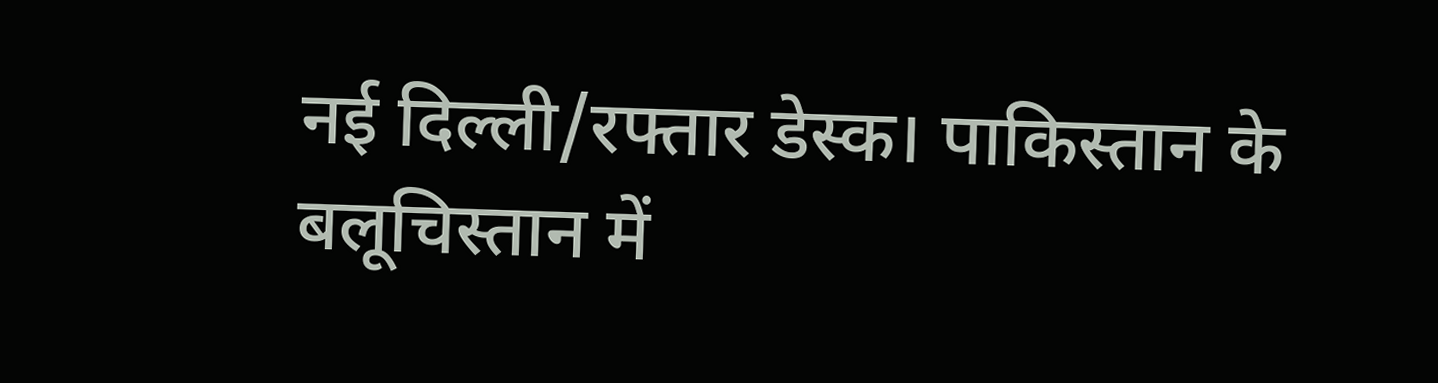नई दिल्ली/रफ्तार डेस्क। पाकिस्तान के बलूचिस्तान में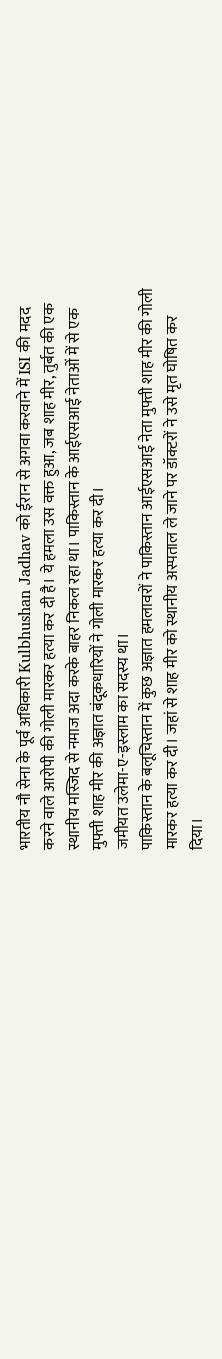भारतीय नौ सेना के पूर्व अधिकारी Kulbhushan Jadhav को ईरान से अगवा करवाने में ISI की मदद करने वाले आरोपी की गोली मारकर हत्या कर दी है। ये हमला उस वक्त हुआ, जब शाह मीर, तुर्बत की एक स्थानीय मस्जिद से नमाज अदा करके बाहर निकल रहा था। पाकिस्तान के आईएसआई नेताओं में से एक मुफ्ती शाह मीर की अज्ञात बंदूकधारियों ने गोली मारकर हत्या कर दी।
जमीयत उलेमा-ए-इस्लाम का सदस्य था।
पाकिस्तान के बलूचिस्तान में कुछ अज्ञात हमलावरों ने पाकिस्तान आईएसआई नेता मुफ्ती शाह मीर की गोली मारकर हत्या कर दी। जहां से शाह मीर को स्थानीय अस्पताल ले जाने पर डॉक्टरों ने उसे मृत घोषित कर दिया।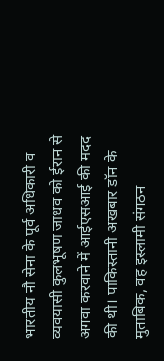भारतीय नौ सेना के पूर्व अधिकारी व व्यवयासी कुलभूषण जाधव को ईरान से अगवा करवाने में आईएसआई की मदद की थी। पाकिस्तानी अखबार डॉन के मुताबिक, वह इस्लामी संगठन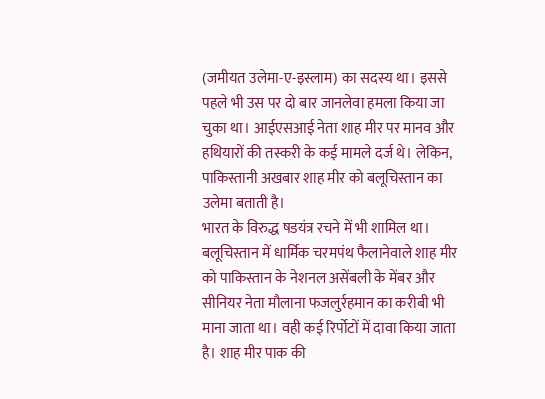(जमीयत उलेमा-ए-इस्लाम) का सदस्य था। इससे पहले भी उस पर दो बार जानलेवा हमला किया जा चुका था। आईएसआई नेता शाह मीर पर मानव और हथियारों की तस्करी के कई मामले दर्ज थे। लेकिन, पाकिस्तानी अखबार शाह मीर को बलूचिस्तान का उलेमा बताती है।
भारत के विरुद्ध षडयंत्र रचने में भी शामिल था।
बलूचिस्तान में धार्मिक चरमपंथ फैलानेवाले शाह मीर को पाकिस्तान के नेशनल असेंबली के मेंबर और सीनियर नेता मौलाना फजलुर्रहमान का करीबी भी माना जाता था। वही कई रिर्पोटों में दावा किया जाता है। शाह मीर पाक की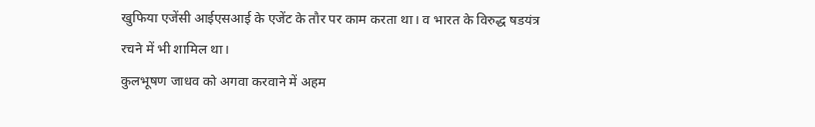खुफिया एजेंसी आईएसआई के एजेंट के तौर पर काम करता था। व भारत के विरुद्ध षडयंत्र रचने में भी शामिल था।
कुलभूषण जाधव को अगवा करवाने में अहम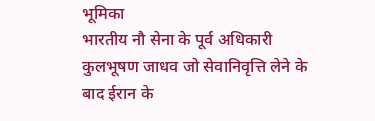भूमिका
भारतीय नौ सेना के पूर्व अधिकारी कुलभूषण जाधव जो सेवानिवृत्ति लेने के बाद ईरान के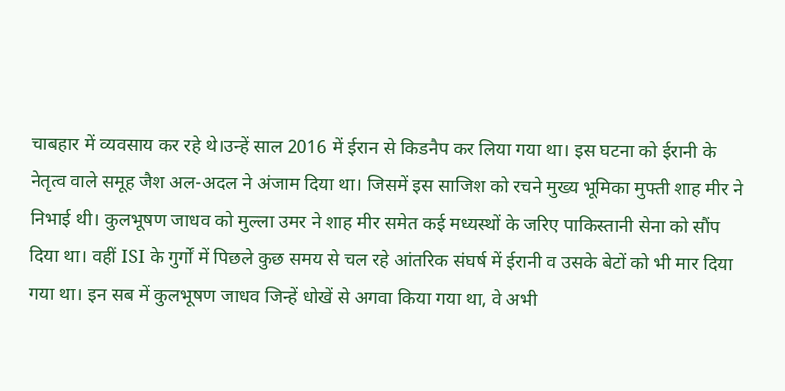चाबहार में व्यवसाय कर रहे थे।उन्हें साल 2016 में ईरान से किडनैप कर लिया गया था। इस घटना को ईरानी के नेतृत्व वाले समूह जैश अल-अदल ने अंजाम दिया था। जिसमें इस साजिश को रचने मुख्य भूमिका मुफ्ती शाह मीर ने निभाई थी। कुलभूषण जाधव को मुल्ला उमर ने शाह मीर समेत कई मध्यस्थों के जरिए पाकिस्तानी सेना को सौंप दिया था। वहीं ISI के गुर्गों में पिछले कुछ समय से चल रहे आंतरिक संघर्ष में ईरानी व उसके बेटों को भी मार दिया गया था। इन सब में कुलभूषण जाधव जिन्हें धोखें से अगवा किया गया था, वे अभी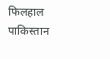फिलहाल पाकिस्तान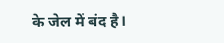के जेल में बंद है।